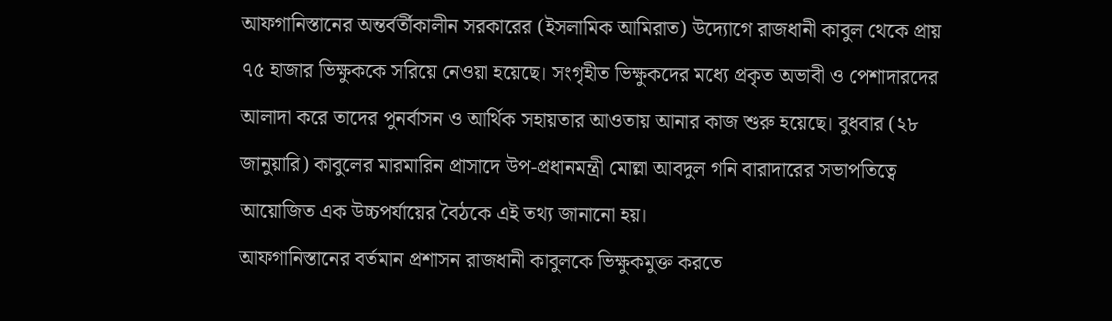আফগানিস্তানের অন্তর্বর্তীকালীন সরকারের (ইসলামিক আমিরাত) উদ্যোগে রাজধানী কাবুল থেকে প্রায় ৭৫ হাজার ভিক্ষুককে সরিয়ে নেওয়া হয়েছে। সংগৃহীত ভিক্ষুকদের মধ্যে প্রকৃত অভাবী ও পেশাদারদের আলাদা করে তাদের পুনর্বাসন ও আর্থিক সহায়তার আওতায় আনার কাজ শুরু হয়েছে। বুধবার (২৮ জানুয়ারি) কাবুলের মারমারিন প্রাসাদে উপ-প্রধানমন্ত্রী মোল্লা আবদুল গনি বারাদারের সভাপতিত্বে আয়োজিত এক উচ্চপর্যায়ের বৈঠকে এই তথ্য জানানো হয়।
আফগানিস্তানের বর্তমান প্রশাসন রাজধানী কাবুলকে ভিক্ষুকমুক্ত করতে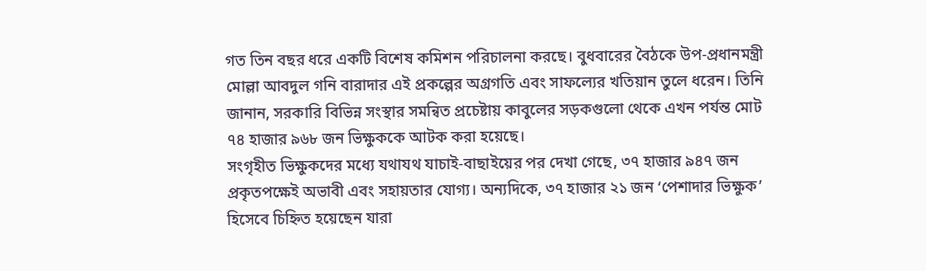গত তিন বছর ধরে একটি বিশেষ কমিশন পরিচালনা করছে। বুধবারের বৈঠকে উপ-প্রধানমন্ত্রী মোল্লা আবদুল গনি বারাদার এই প্রকল্পের অগ্রগতি এবং সাফল্যের খতিয়ান তুলে ধরেন। তিনি জানান, সরকারি বিভিন্ন সংস্থার সমন্বিত প্রচেষ্টায় কাবুলের সড়কগুলো থেকে এখন পর্যন্ত মোট ৭৪ হাজার ৯৬৮ জন ভিক্ষুককে আটক করা হয়েছে।
সংগৃহীত ভিক্ষুকদের মধ্যে যথাযথ যাচাই-বাছাইয়ের পর দেখা গেছে, ৩৭ হাজার ৯৪৭ জন প্রকৃতপক্ষেই অভাবী এবং সহায়তার যোগ্য। অন্যদিকে, ৩৭ হাজার ২১ জন ‘পেশাদার ভিক্ষুক’ হিসেবে চিহ্নিত হয়েছেন যারা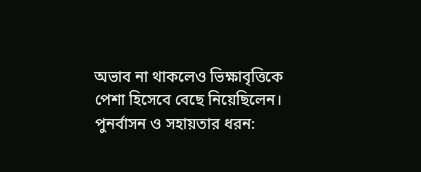অভাব না থাকলেও ভিক্ষাবৃত্তিকে পেশা হিসেবে বেছে নিয়েছিলেন।
পুনর্বাসন ও সহায়তার ধরন: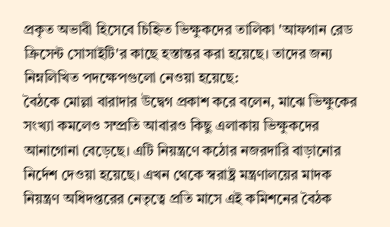প্রকৃত অভাবী হিসেবে চিহ্নিত ভিক্ষুকদের তালিকা 'আফগান রেড ক্রিসেন্ট সোসাইটি'র কাছে হস্তান্তর করা হয়েছে। তাদের জন্য নিম্নলিখিত পদক্ষেপগুলো নেওয়া হয়েছে:
বৈঠকে মোল্লা বারাদার উদ্বেগ প্রকাশ করে বলেন, মাঝে ভিক্ষুকের সংখ্যা কমলেও সম্প্রতি আবারও কিছু এলাকায় ভিক্ষুকদের আনাগোনা বেড়েছে। এটি নিয়ন্ত্রণে কঠোর নজরদারি বাড়ানোর নির্দেশ দেওয়া হয়েছে। এখন থেকে স্বরাষ্ট্র মন্ত্রণালয়ের মাদক নিয়ন্ত্রণ অধিদপ্তরের নেতৃত্বে প্রতি মাসে এই কমিশনের বৈঠক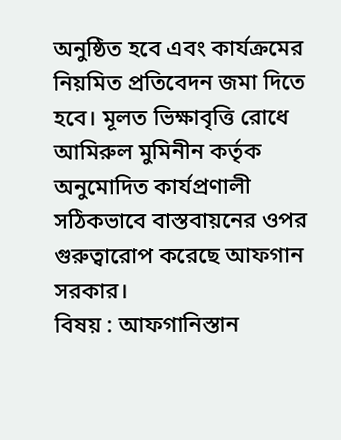অনুষ্ঠিত হবে এবং কার্যক্রমের নিয়মিত প্রতিবেদন জমা দিতে হবে। মূলত ভিক্ষাবৃত্তি রোধে আমিরুল মুমিনীন কর্তৃক অনুমোদিত কার্যপ্রণালী সঠিকভাবে বাস্তবায়নের ওপর গুরুত্বারোপ করেছে আফগান সরকার।
বিষয় : আফগানিস্তান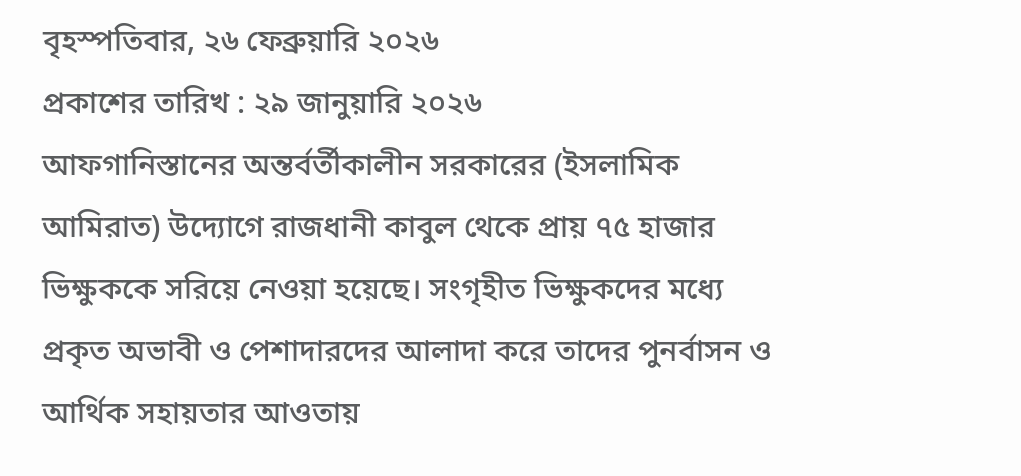বৃহস্পতিবার, ২৬ ফেব্রুয়ারি ২০২৬
প্রকাশের তারিখ : ২৯ জানুয়ারি ২০২৬
আফগানিস্তানের অন্তর্বর্তীকালীন সরকারের (ইসলামিক আমিরাত) উদ্যোগে রাজধানী কাবুল থেকে প্রায় ৭৫ হাজার ভিক্ষুককে সরিয়ে নেওয়া হয়েছে। সংগৃহীত ভিক্ষুকদের মধ্যে প্রকৃত অভাবী ও পেশাদারদের আলাদা করে তাদের পুনর্বাসন ও আর্থিক সহায়তার আওতায়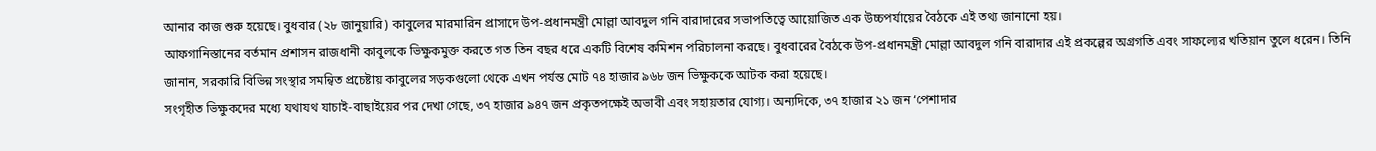আনার কাজ শুরু হয়েছে। বুধবার (২৮ জানুয়ারি) কাবুলের মারমারিন প্রাসাদে উপ-প্রধানমন্ত্রী মোল্লা আবদুল গনি বারাদারের সভাপতিত্বে আয়োজিত এক উচ্চপর্যায়ের বৈঠকে এই তথ্য জানানো হয়।
আফগানিস্তানের বর্তমান প্রশাসন রাজধানী কাবুলকে ভিক্ষুকমুক্ত করতে গত তিন বছর ধরে একটি বিশেষ কমিশন পরিচালনা করছে। বুধবারের বৈঠকে উপ-প্রধানমন্ত্রী মোল্লা আবদুল গনি বারাদার এই প্রকল্পের অগ্রগতি এবং সাফল্যের খতিয়ান তুলে ধরেন। তিনি জানান, সরকারি বিভিন্ন সংস্থার সমন্বিত প্রচেষ্টায় কাবুলের সড়কগুলো থেকে এখন পর্যন্ত মোট ৭৪ হাজার ৯৬৮ জন ভিক্ষুককে আটক করা হয়েছে।
সংগৃহীত ভিক্ষুকদের মধ্যে যথাযথ যাচাই-বাছাইয়ের পর দেখা গেছে, ৩৭ হাজার ৯৪৭ জন প্রকৃতপক্ষেই অভাবী এবং সহায়তার যোগ্য। অন্যদিকে, ৩৭ হাজার ২১ জন ‘পেশাদার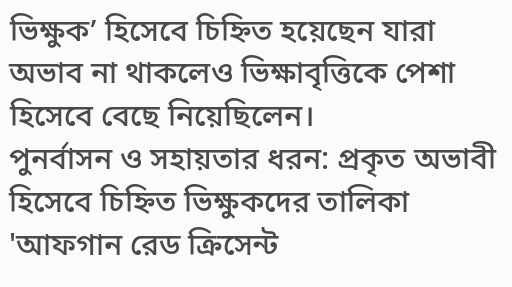ভিক্ষুক’ হিসেবে চিহ্নিত হয়েছেন যারা অভাব না থাকলেও ভিক্ষাবৃত্তিকে পেশা হিসেবে বেছে নিয়েছিলেন।
পুনর্বাসন ও সহায়তার ধরন: প্রকৃত অভাবী হিসেবে চিহ্নিত ভিক্ষুকদের তালিকা 'আফগান রেড ক্রিসেন্ট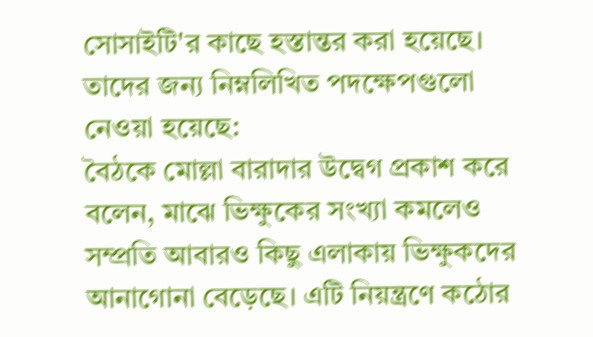সোসাইটি'র কাছে হস্তান্তর করা হয়েছে। তাদের জন্য নিম্নলিখিত পদক্ষেপগুলো নেওয়া হয়েছে:
বৈঠকে মোল্লা বারাদার উদ্বেগ প্রকাশ করে বলেন, মাঝে ভিক্ষুকের সংখ্যা কমলেও সম্প্রতি আবারও কিছু এলাকায় ভিক্ষুকদের আনাগোনা বেড়েছে। এটি নিয়ন্ত্রণে কঠোর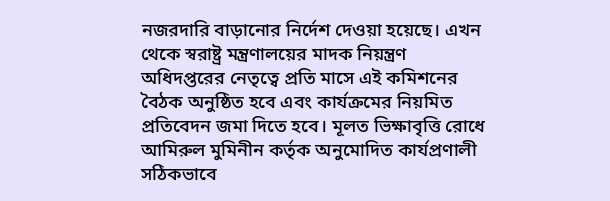নজরদারি বাড়ানোর নির্দেশ দেওয়া হয়েছে। এখন থেকে স্বরাষ্ট্র মন্ত্রণালয়ের মাদক নিয়ন্ত্রণ অধিদপ্তরের নেতৃত্বে প্রতি মাসে এই কমিশনের বৈঠক অনুষ্ঠিত হবে এবং কার্যক্রমের নিয়মিত প্রতিবেদন জমা দিতে হবে। মূলত ভিক্ষাবৃত্তি রোধে আমিরুল মুমিনীন কর্তৃক অনুমোদিত কার্যপ্রণালী সঠিকভাবে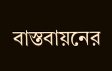বাস্তবায়নের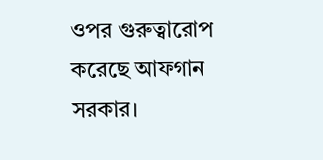ওপর গুরুত্বারোপ করেছে আফগান সরকার।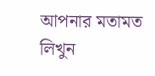আপনার মতামত লিখুন